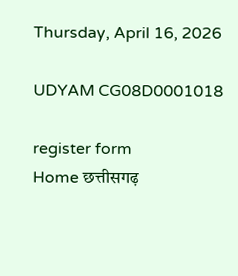Thursday, April 16, 2026

UDYAM CG08D0001018

register form
Home छत्तीसगढ़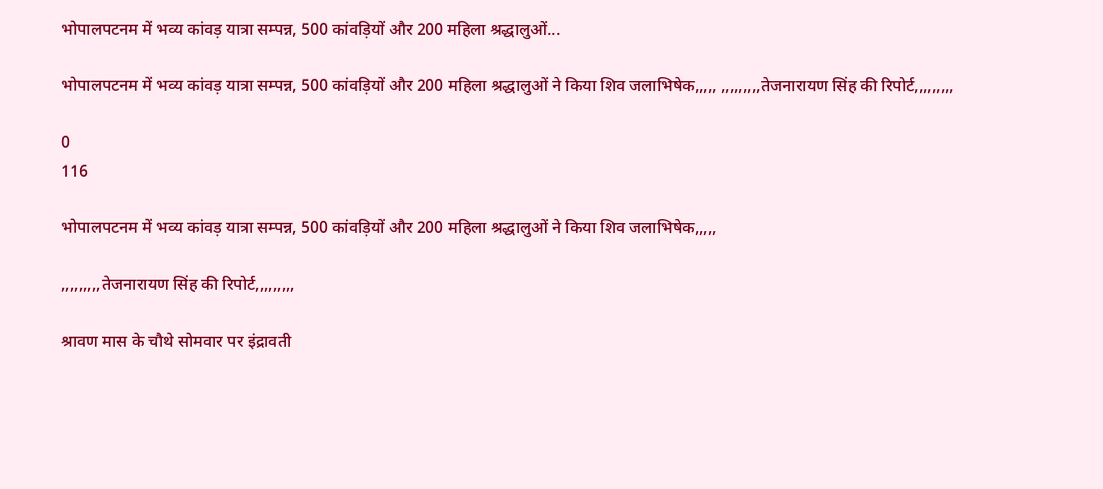भोपालपटनम में भव्य कांवड़ यात्रा सम्पन्न, 500 कांवड़ियों और 200 महिला श्रद्धालुओं...

भोपालपटनम में भव्य कांवड़ यात्रा सम्पन्न, 500 कांवड़ियों और 200 महिला श्रद्धालुओं ने किया शिव जलाभिषेक,,,,, ,,,,,,,,,तेजनारायण सिंह की रिपोर्ट,,,,,,,,,

0
116

भोपालपटनम में भव्य कांवड़ यात्रा सम्पन्न, 500 कांवड़ियों और 200 महिला श्रद्धालुओं ने किया शिव जलाभिषेक,,,,,

,,,,,,,,,तेजनारायण सिंह की रिपोर्ट,,,,,,,,,

श्रावण मास के चौथे सोमवार पर इंद्रावती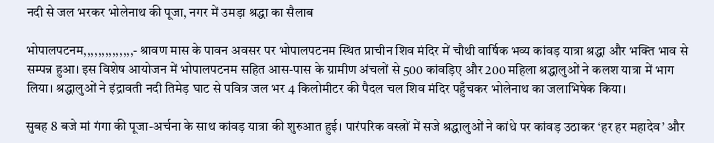नदी से जल भरकर भोलेनाथ की पूजा, नगर में उमड़ा श्रद्धा का सैलाब

भोपालपटनम,,,,,,,,,,,,,,- श्रावण मास के पावन अवसर पर भोपालपटनम स्थित प्राचीन शिव मंदिर में चौथी वार्षिक भव्य कांवड़ यात्रा श्रद्धा और भक्ति भाव से सम्पन्न हुआ। इस विशेष आयोजन में भोपालपटनम सहित आस-पास के ग्रामीण अंचलों से 500 कांवड़िए और 200 महिला श्रद्धालुओं ने कलश यात्रा में भाग लिया। श्रद्धालुओं ने इंद्रावती नदी तिमेड़ घाट से पवित्र जल भर 4 किलोमीटर की पैदल चल शिव मंदिर पहुँचकर भोलेनाथ का जलाभिषेक किया।

सुबह 8 बजे मां गंगा की पूजा-अर्चना के साथ कांवड़ यात्रा की शुरुआत हुई। पारंपरिक वस्त्रों में सजे श्रद्धालुओं ने कांधे पर कांवड़ उठाकर ‘हर हर महादेव’ और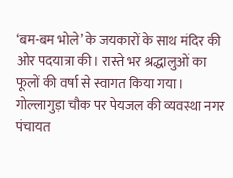‘बम-बम भोले’ के जयकारों के साथ मंदिर की ओर पदयात्रा की। रास्ते भर श्रद्धालुओं का फूलों की वर्षा से स्वागत किया गया। गोल्लागुड़ा चौक पर पेयजल की व्यवस्था नगर पंचायत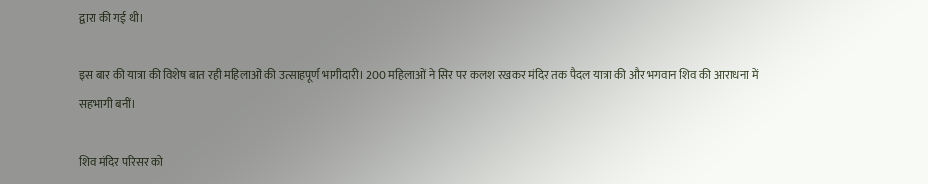द्वारा की गई थी।

इस बार की यात्रा की विशेष बात रही महिलाओं की उत्साहपूर्ण भागीदारी। 200 महिलाओं ने सिर पर कलश रखकर मंदिर तक पैदल यात्रा की और भगवान शिव की आराधना में सहभागी बनीं।

शिव मंदिर परिसर को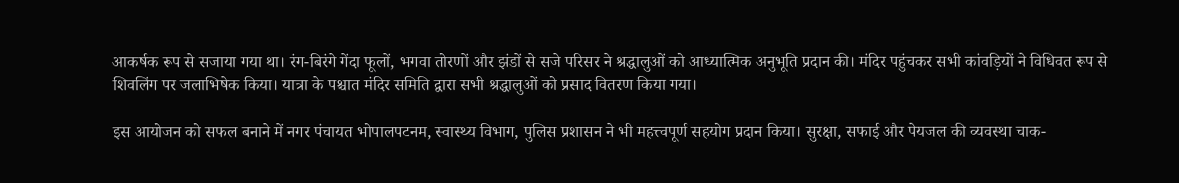आकर्षक रूप से सजाया गया था। रंग-बिरंगे गेंदा फूलों, भगवा तोरणों और झंडों से सजे परिसर ने श्रद्धालुओं को आध्यात्मिक अनुभूति प्रदान की। मंदिर पहुंचकर सभी कांवड़ियों ने विधिवत रूप से शिवलिंग पर जलाभिषेक किया। यात्रा के पश्चात मंदिर समिति द्वारा सभी श्रद्धालुओं को प्रसाद वितरण किया गया।

इस आयोजन को सफल बनाने में नगर पंचायत भोपालपटनम, स्वास्थ्य विभाग, पुलिस प्रशासन ने भी महत्त्वपूर्ण सहयोग प्रदान किया। सुरक्षा, सफाई और पेयजल की व्यवस्था चाक-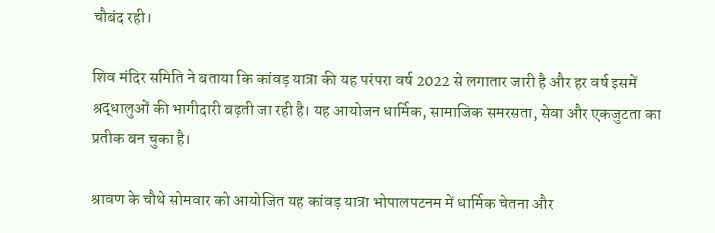चौबंद रही।

शिव मंदिर समिति ने बताया कि कांवड़ यात्रा की यह परंपरा वर्ष 2022 से लगातार जारी है और हर वर्ष इसमें श्रद्धालुओं की भागीदारी बढ़ती जा रही है। यह आयोजन धार्मिक, सामाजिक समरसता, सेवा और एकजुटता का प्रतीक बन चुका है।

श्रावण के चौथे सोमवार को आयोजित यह कांवड़ यात्रा भोपालपटनम में धार्मिक चेतना और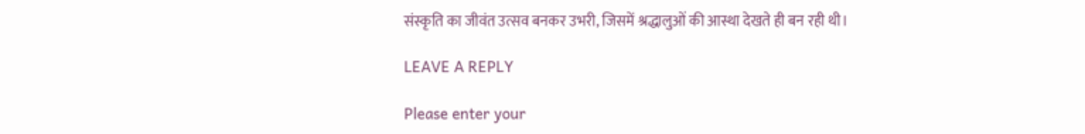संस्कृति का जीवंत उत्सव बनकर उभरी, जिसमें श्रद्धालुओं की आस्था देखते ही बन रही थी।

LEAVE A REPLY

Please enter your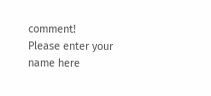comment!
Please enter your name here